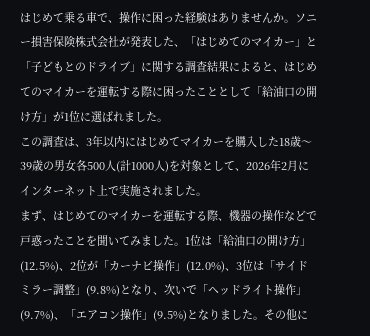はじめて乗る車で、操作に困った経験はありませんか。ソニー損害保険株式会社が発表した、「はじめてのマイカー」と「子どもとのドライブ」に関する調査結果によると、はじめてのマイカーを運転する際に困ったこととして「給油口の開け方」が1位に選ばれました。
この調査は、3年以内にはじめてマイカーを購入した18歳〜39歳の男女各500人(計1000人)を対象として、2026年2月にインターネット上で実施されました。
まず、はじめてのマイカーを運転する際、機器の操作などで戸惑ったことを聞いてみました。1位は「給油口の開け方」(12.5%)、2位が「カーナビ操作」(12.0%)、3位は「サイドミラー調整」(9.8%)となり、次いで「ヘッドライト操作」(9.7%)、「エアコン操作」(9.5%)となりました。その他に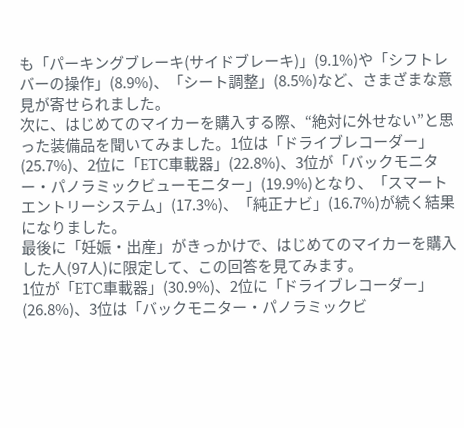も「パーキングブレーキ(サイドブレーキ)」(9.1%)や「シフトレバーの操作」(8.9%)、「シート調整」(8.5%)など、さまざまな意見が寄せられました。
次に、はじめてのマイカーを購入する際、“絶対に外せない”と思った装備品を聞いてみました。1位は「ドライブレコーダー」(25.7%)、2位に「ETC車載器」(22.8%)、3位が「バックモニター・パノラミックビューモニター」(19.9%)となり、「スマートエントリーシステム」(17.3%)、「純正ナビ」(16.7%)が続く結果になりました。
最後に「妊娠・出産」がきっかけで、はじめてのマイカーを購入した人(97人)に限定して、この回答を見てみます。
1位が「ETC車載器」(30.9%)、2位に「ドライブレコーダー」(26.8%)、3位は「バックモニター・パノラミックビ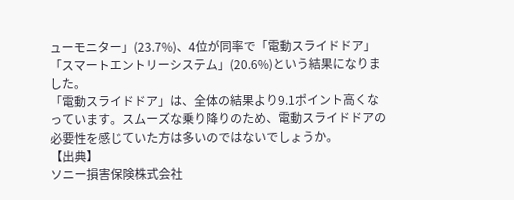ューモニター」(23.7%)、4位が同率で「電動スライドドア」「スマートエントリーシステム」(20.6%)という結果になりました。
「電動スライドドア」は、全体の結果より9.1ポイント高くなっています。スムーズな乗り降りのため、電動スライドドアの必要性を感じていた方は多いのではないでしょうか。
【出典】
ソニー損害保険株式会社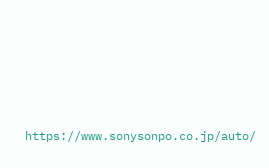https://www.sonysonpo.co.jp/auto/